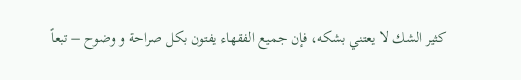كثير الشك لا يعتني بشكه، فإن جميع الفقهاء يفتون بكل صراحة و وضوح – تبعاً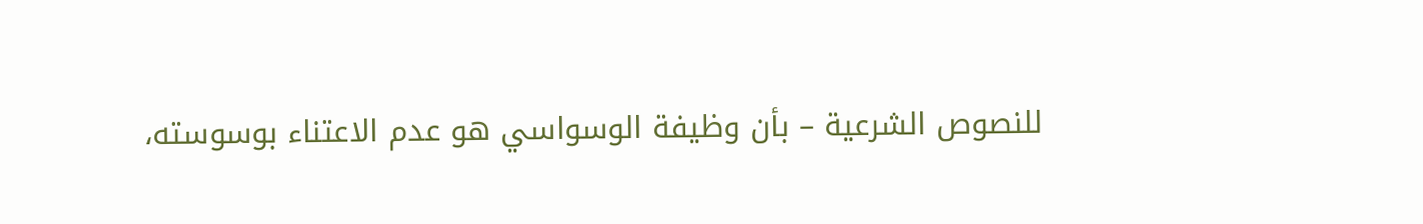للنصوص الشرعية – بأن وظيفة الوسواسي هو عدم الاعتناء بوسوسته،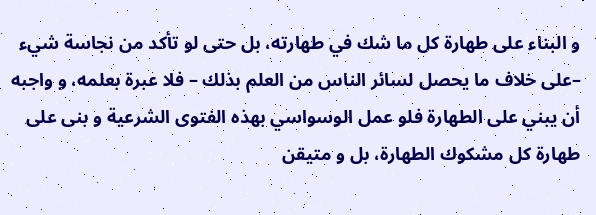و البناء على طهارة كل ما شك في طهارته، بل حتى لو تأكد من نجاسة شيء –على خلاف ما يحصل لسائر الناس من العلم بذلك – فلا عبرة بعلمه، و واجبه أن يبني على الطهارة فلو عمل الوسواسي بهذه الفتوى الشرعية و بنى على طهارة كل مشكوك الطهارة، بل و متيقن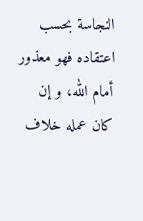النجاسة بحسب اعتقاده فهو معذور أمام الله، و إن كان عمله خلاف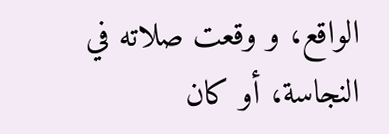الواقع، و وقعت صلاته في النجاسة، أو كان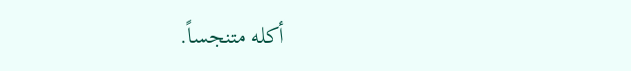أكله متنجساً.